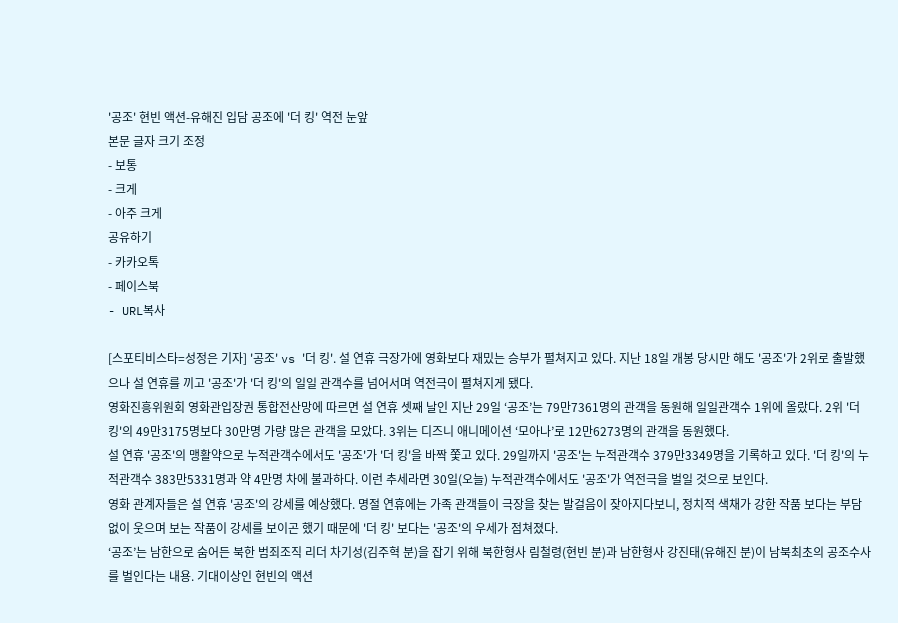'공조' 현빈 액션-유해진 입담 공조에 '더 킹' 역전 눈앞
본문 글자 크기 조정
- 보통
- 크게
- 아주 크게
공유하기
- 카카오톡
- 페이스북
- URL복사

[스포티비스타=성정은 기자] '공조' vs '더 킹'. 설 연휴 극장가에 영화보다 재밌는 승부가 펼쳐지고 있다. 지난 18일 개봉 당시만 해도 '공조'가 2위로 출발했으나 설 연휴를 끼고 '공조'가 '더 킹'의 일일 관객수를 넘어서며 역전극이 펼쳐지게 됐다.
영화진흥위원회 영화관입장권 통합전산망에 따르면 설 연휴 셋째 날인 지난 29일 ‘공조’는 79만7361명의 관객을 동원해 일일관객수 1위에 올랐다. 2위 '더 킹'의 49만3175명보다 30만명 가량 많은 관객을 모았다. 3위는 디즈니 애니메이션 ‘모아나’로 12만6273명의 관객을 동원했다.
설 연휴 '공조'의 맹활약으로 누적관객수에서도 '공조'가 '더 킹'을 바짝 쫓고 있다. 29일까지 '공조'는 누적관객수 379만3349명을 기록하고 있다. '더 킹'의 누적관객수 383만5331명과 약 4만명 차에 불과하다. 이런 추세라면 30일(오늘) 누적관객수에서도 '공조'가 역전극을 벌일 것으로 보인다.
영화 관계자들은 설 연휴 '공조'의 강세를 예상했다. 명절 연휴에는 가족 관객들이 극장을 찾는 발걸음이 잦아지다보니, 정치적 색채가 강한 작품 보다는 부담없이 웃으며 보는 작품이 강세를 보이곤 했기 때문에 '더 킹' 보다는 '공조'의 우세가 점쳐졌다.
‘공조’는 남한으로 숨어든 북한 범죄조직 리더 차기성(김주혁 분)을 잡기 위해 북한형사 림철령(현빈 분)과 남한형사 강진태(유해진 분)이 남북최초의 공조수사를 벌인다는 내용. 기대이상인 현빈의 액션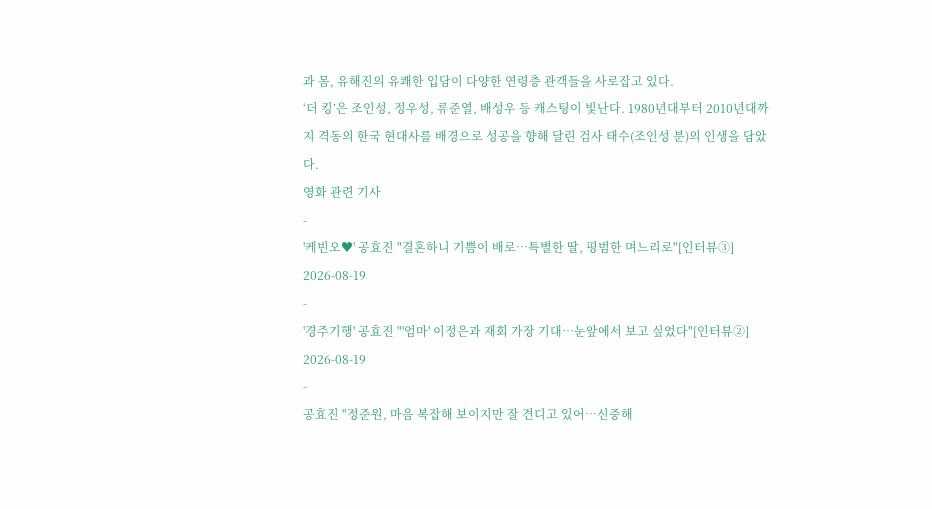과 몸, 유해진의 유쾌한 입담이 다양한 연령층 관객들을 사로잡고 있다.
‘더 킹’은 조인성, 정우성, 류준열, 배성우 등 캐스팅이 빛난다. 1980년대부터 2010년대까지 격동의 한국 현대사를 배경으로 성공을 향해 달린 검사 태수(조인성 분)의 인생을 담았다.
영화 관련 기사
-
'케빈오♥' 공효진 "결혼하니 기쁨이 배로…특별한 딸, 평범한 며느리로"[인터뷰③]
2026-08-19
-
'경주기행' 공효진 "'엄마' 이정은과 재회 가장 기대…눈앞에서 보고 싶었다"[인터뷰②]
2026-08-19
-
공효진 "정준원, 마음 복잡해 보이지만 잘 견디고 있어…신중해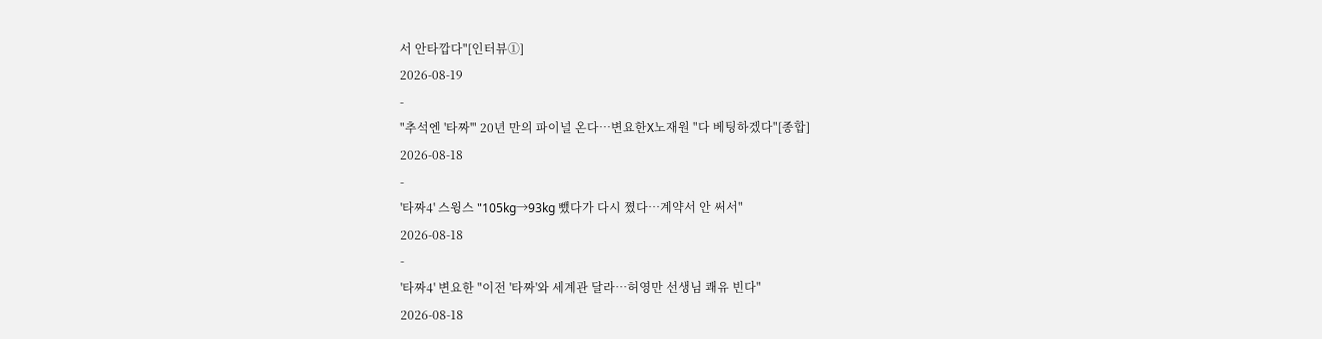서 안타깝다"[인터뷰①]
2026-08-19
-
"추석엔 '타짜'" 20년 만의 파이널 온다…변요한X노재원 "다 베팅하겠다"[종합]
2026-08-18
-
'타짜4' 스윙스 "105kg→93kg 뺐다가 다시 쪘다…계약서 안 써서"
2026-08-18
-
'타짜4' 변요한 "이전 '타짜'와 세계관 달라…허영만 선생님 쾌유 빈다"
2026-08-18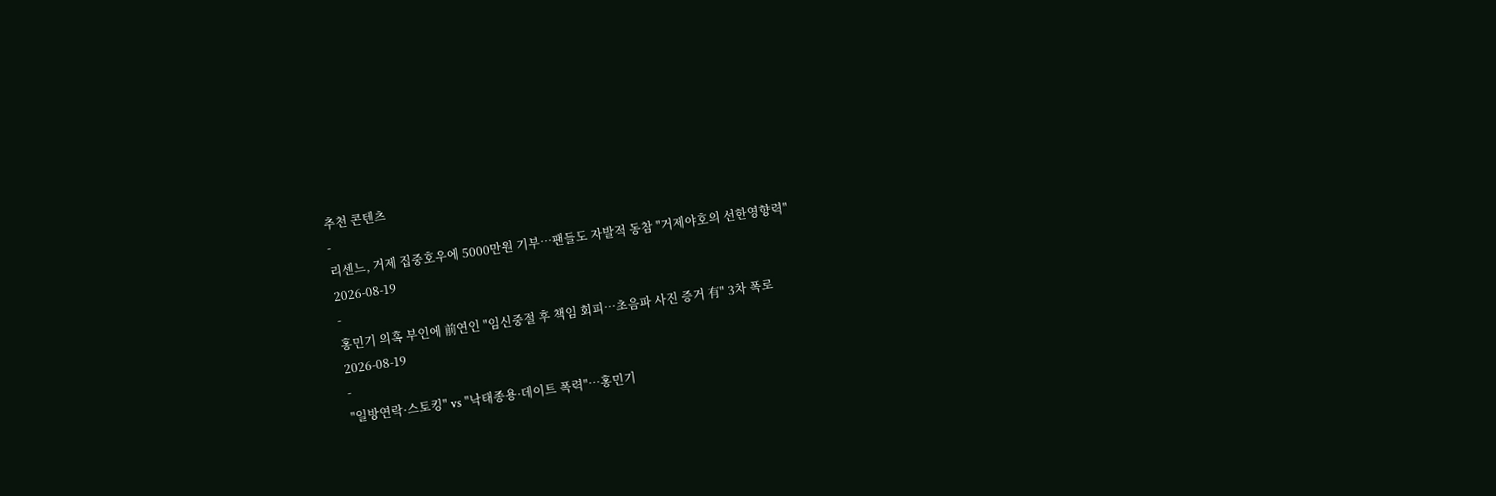추천 콘텐츠
-
리센느, 거제 집중호우에 5000만원 기부…팬들도 자발적 동참 "거제야호의 선한영향력"
2026-08-19
-
홍민기 의혹 부인에 前연인 "임신중절 후 책임 회피…초음파 사진 증거 有" 3차 폭로
2026-08-19
-
"일방연락·스토킹" vs "낙태종용·데이트 폭력"…홍민기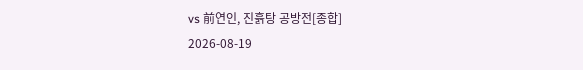vs 前연인, 진흙탕 공방전[종합]
2026-08-19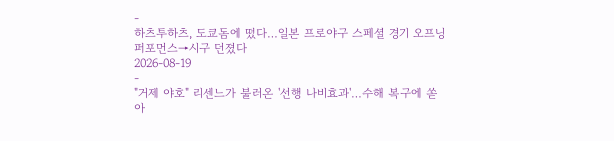-
하츠투하츠, 도쿄돔에 떴다…일본 프로야구 스페셜 경기 오프닝 퍼포먼스→시구 던졌다
2026-08-19
-
"거제 야호" 리센느가 불러온 '선행 나비효과'…수해 복구에 쏟아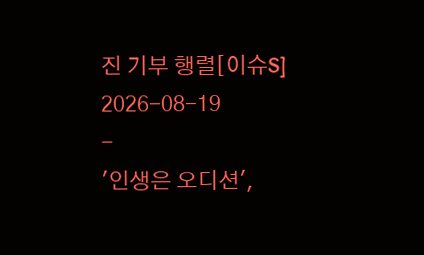진 기부 행렬[이슈S]
2026-08-19
-
'인생은 오디션',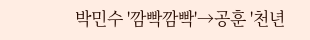박민수 '깜빡깜빡'→공훈 '천년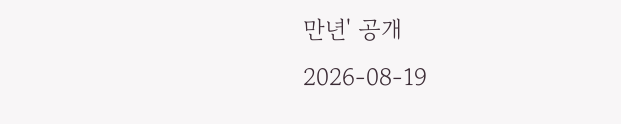만년' 공개
2026-08-19